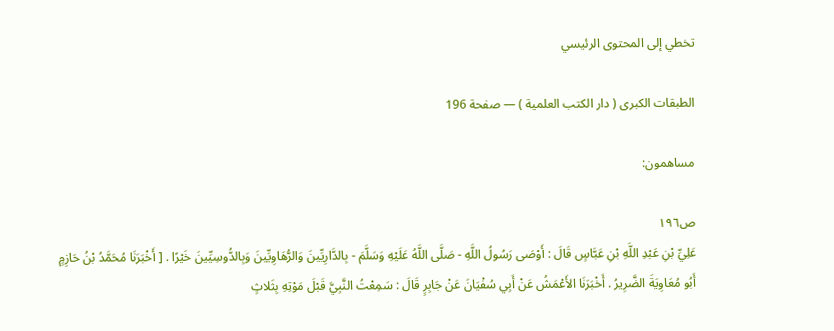تخطي إلى المحتوى الرئيسي

الطبقات الكبرى ( دار الكتب العلمية ) — صفحة 196

مساهمون:

ص١٩٦
عَلِيِّ بْنِ عَبْدِ اللَّهِ بْنِ عَبَّاسٍ قَالَ : أَوْصَى رَسُولُ اللَّهِ - صَلَّى اللَّهُ عَلَيْهِ وَسَلَّمَ - بِالدَّارِيِّينَ وَالرُّهَاوِيِّينَ وَبِالدُّوسِيِّينَ خَيْرًا . [ أَخْبَرَنَا مُحَمَّدُ بْنُ حَازِمٍ أَبُو مُعَاوِيَةَ الضَّرِيرُ . أَخْبَرَنَا الأَعْمَشُ عَنْ أَبِي سُفْيَانَ عَنْ جَابِرٍ قَالَ : سَمِعْتُ النَّبِيَّ قَبْلَ مَوْتِهِ بِثَلاثٍ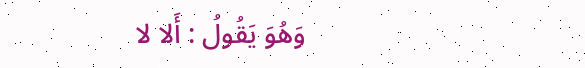وَهُوَ يَقُولُ : أَلا لا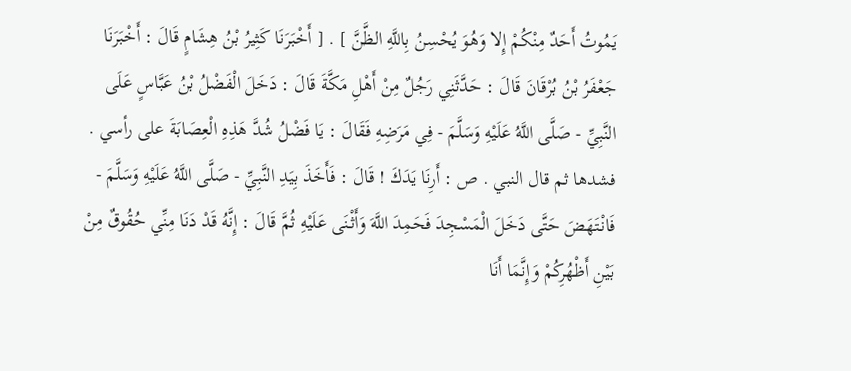يَمُوتُ أَحَدٌ مِنْكُمْ إِلا وَهُوَ يُحْسِنُ بِاللَّهِ الظَّنَّ ] . [ أَخْبَرَنَا كَثِيرُ بْنُ هِشَامٍ قَالَ : أَخْبَرَنَا جَعْفَرُ بْنُ بُرْقَانَ قَالَ : حَدَّثَنِي رَجُلٌ مِنْ أَهْلِ مَكَّةَ قَالَ : دَخَلَ الْفَضْلُ بْنُ عَبَّاسٍ عَلَى النَّبِيِّ - صَلَّى اللَّهُ عَلَيْهِ وَسَلَّمَ - فِي مَرَضِهِ فَقَالَ : يَا فَضْلُ شُدَّ هَذِهِ الْعِصَابَةَ على رأسي . فشدها ثم قال النبي . ص : أَرِنَا يَدَكَ ! قَالَ : فَأَخَذَ بِيَدِ النَّبِيِّ - صَلَّى اللَّهُ عَلَيْهِ وَسَلَّمَ - فَانْتَهَضَ حَتَّى دَخَلَ الْمَسْجِدَ فَحَمِدَ اللَّهَ وَأَثْنَى عَلَيْهِ ثُمَّ قَالَ : إِنَّهُ قَدْ دَنَا مِنِّي حُقُوقٌ مِنْ بَيْنِ أَظْهُرِكُمْ وَإِنَّمَا أَنَا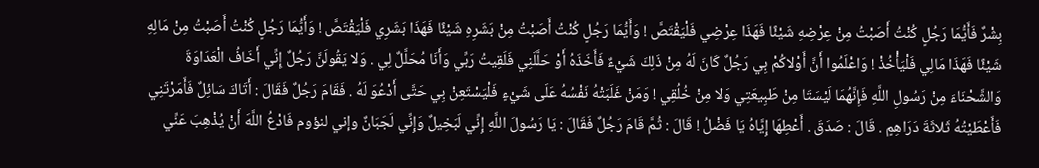بِشْرٌ فَأَيُّمَا رَجُلٍ كُنْتُ أَصَبْتُ مِنْ عِرْضِهِ شَيْئًا فَهَذَا عِرْضِي فَلْيَقْتَصَّ ! وَأَيُّمَا رَجُلٍ كُنْتُ أَصَبْتُ مِنْ بَشَرِهِ شَيْئًا فَهَذَا بَشَرِي فَلْيَقْتَصَّ ! وَأَيُّمَا رَجُلٍ كُنْتُ أَصَبْتُ مِنْ مَالِهِ شَيْئًا فَهَذَا مَالِي فَلْيَأْخُذْ ! وَاعْلَمُوا أَنَّ أَوْلاكُمْ بِي رَجُلٌ كَانَ لَهُ مِنْ ذَلِكَ شَيْءٌ فَأَخَذَهُ أَوْ حَلَّلَنِي فَلَقِيتُ رَبِّي وَأَنَا مُحَلَّلٌ لِي . وَلا يَقُولَنَّ رَجُلٌ إِنِّي أَخَافُ الْعَدَاوَةَ وَالشَّحْنَاءَ مِنْ رَسُولِ اللَّهِ فَإِنَّهُمَا لَيْسَتَا مِنْ طَبِيعَتِي وَلا مِنْ خُلُقِي ! وَمَنْ غَلَبَتْهُ نَفْسُهُ عَلَى شَيْءٍ فَلْيَسْتَعِنْ بِي حَتَّى أَدْعُوَ لَهُ . فَقَامَ رَجُلٌ فَقَالَ : أَتَاكَ سَائِلٌ فَأَمَرْتَنِي فَأَعْطَيْتُهُ ثَلاثَةَ دَرَاهِمٍ . قَالَ : صَدَقَ . أَعْطِهَا إِيَّاهُ يَا فَضْلُ ! قَالَ : ثُمَّ قَامَ رَجُلٌ فَقَالَ : يَا رَسُولَ اللَّهِ إِنِّي لَبَخِيلٌ وَإِنِّي لَجَبَانٌ وإني لنؤوم فَادْعُ اللَّهَ أَنْ يُذْهِبَ عَنِّي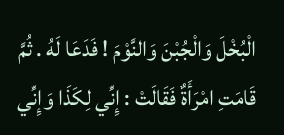الْبُخْلَ وَالْجُبْنَ وَالنَّوْمَ ! فَدَعَا لَهُ . ثُمَّ قَامَتِ امْرَأَةٌ فَقَالَتْ : إِنِّي لِكَذَا وَإِنِّي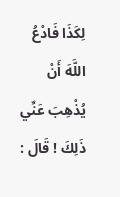لِكَذَا فَادْعُ اللَّهَ أَنْ يُذْهِبَ عَنِّي ذَلِكَ ! قَالَ :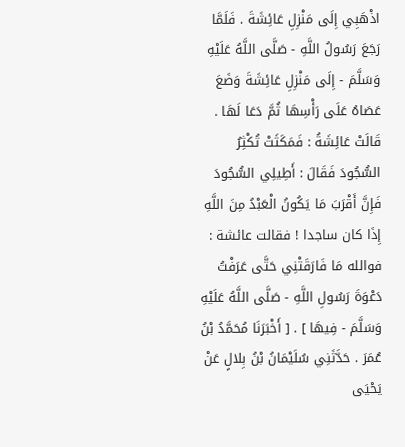اذْهَبِي إِلَى مَنْزِلِ عَائِشَةَ . فَلَمَّا رَجَعَ رَسُولُ اللَّهِ - صَلَّى اللَّهُ عَلَيْهِ وَسَلَّمَ - إِلَى مَنْزِلِ عَائِشَةَ وَضَعَ عَصَاهُ عَلَى رَأْسِهَا ثُمَّ دَعَا لَهَا . قَالَتْ عَائِشَةُ : فَمَكَثَتْ تُكْثِرُ السُّجُودَ فَقَالَ : أَطِيلِي السُّجُودَ فَإِنَّ أَقْرَبَ مَا يَكُونُ الْعَبْدُ مِنَ اللَّهِ إِذَا كان ساجدا ! فقالت عائشة : فوالله مَا فَارَقَتْنِي حَتَّى عَرَفْتُ دَعْوَةَ رَسُولِ اللَّهِ - صَلَّى اللَّهُ عَلَيْهِ وَسَلَّمَ - فِيهَا ] . [ أَخْبَرَنَا مُحَمَّدُ بْنُ عُمَرَ . حَدَّثَنِي سُلَيْمَانُ بْنُ بِلالٍ عَنْ يَحْيَى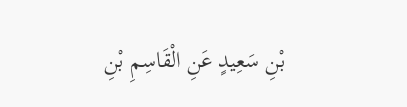بْنِ سَعِيدٍ عَنِ الْقَاسِمِ بْنِ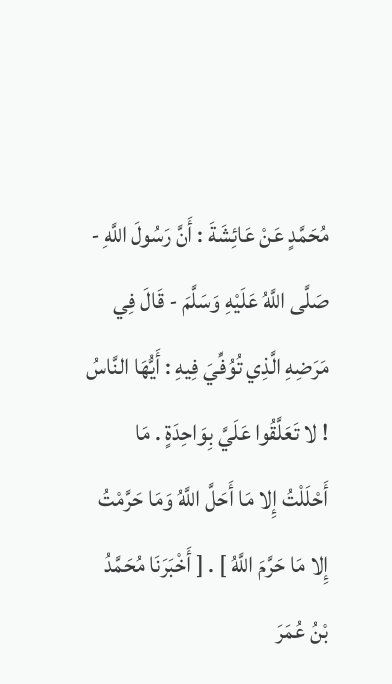مُحَمَّدٍ عَنْ عَائِشَةَ : أَنَّ رَسُولَ اللَّهِ - صَلَّى اللَّهُ عَلَيْهِ وَسَلَّمَ - قَالَ فِي مَرَضِهِ الَّذِي تُوُفِّيَ فِيهِ : أَيُّهَا النَّاسُ ! لا تَعَلَّقُوا عَلَيَّ بِوَاحِدَةٍ . مَا أَحْلَلْتُ إِلا مَا أَحَلَّ اللَّهُ وَمَا حَرَّمْتُ إِلا مَا حَرَّمَ اللَّهُ ] . [ أَخْبَرَنَا مُحَمَّدُ بْنُ عُمَرَ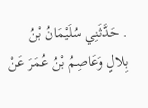. حَدَّثَنِي سُلَيْمَانُ بْنُ بِلالٍ وَعَاصِمُ بْنُ عُمَرَ عَنْ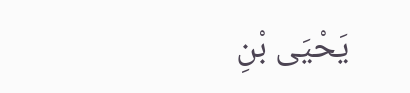يَحْيَى بْنِ